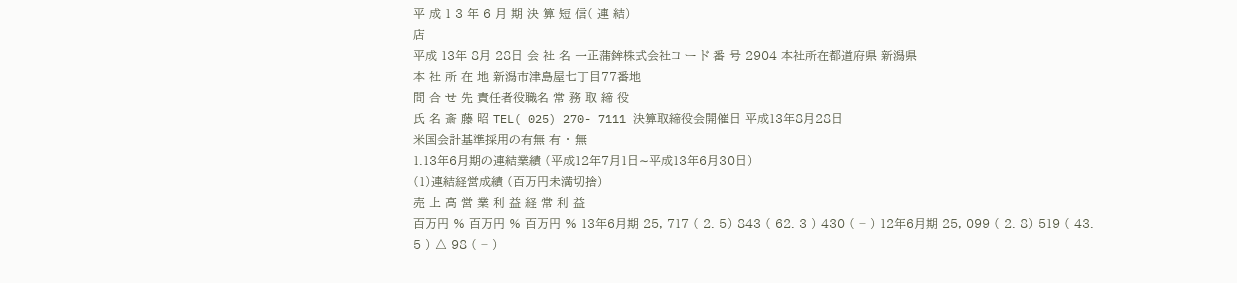平 成 1 3 年 6 月 期 決 算 短 信( 連 結)
店
平成 13年 8月 28日 会 社 名 一正蒲鉾株式会社コ ー ド 番 号 2904 本社所在都道府県 新潟県
本 社 所 在 地 新潟市津島屋七丁目77番地
問 合 せ 先 責任者役職名 常 務 取 締 役
氏 名 斎 藤 昭 TEL( 025) 270- 7111 決算取締役会開催日 平成13年8月28日
米国会計基準採用の有無 有 ・ 無
1.13年6月期の連結業績 (平成12年7月1日∼平成13年6月30日)
(1)連結経営成績 (百万円未満切捨)
売 上 高 営 業 利 益 経 常 利 益
百万円 % 百万円 % 百万円 % 13年6月期 25, 717 ( 2. 5) 843 ( 62. 3 ) 430 ( − ) 12年6月期 25, 099 ( 2. 8) 519 ( 43. 5 ) △ 98 ( − )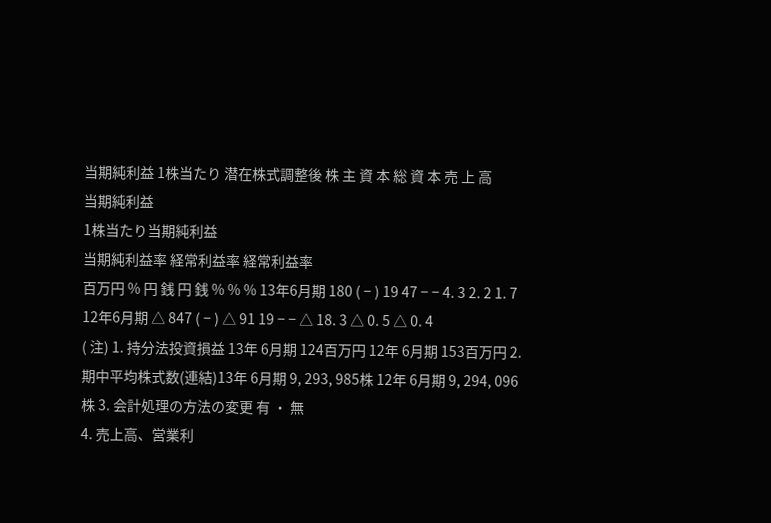当期純利益 1株当たり 潜在株式調整後 株 主 資 本 総 資 本 売 上 高
当期純利益
1株当たり当期純利益
当期純利益率 経常利益率 経常利益率
百万円 % 円 銭 円 銭 % % % 13年6月期 180 ( − ) 19 47 − − 4. 3 2. 2 1. 7 12年6月期 △ 847 ( − ) △ 91 19 − − △ 18. 3 △ 0. 5 △ 0. 4
( 注) 1. 持分法投資損益 13年 6月期 124百万円 12年 6月期 153百万円 2. 期中平均株式数(連結)13年 6月期 9, 293, 985株 12年 6月期 9, 294, 096株 3. 会計処理の方法の変更 有 ・ 無
4. 売上高、営業利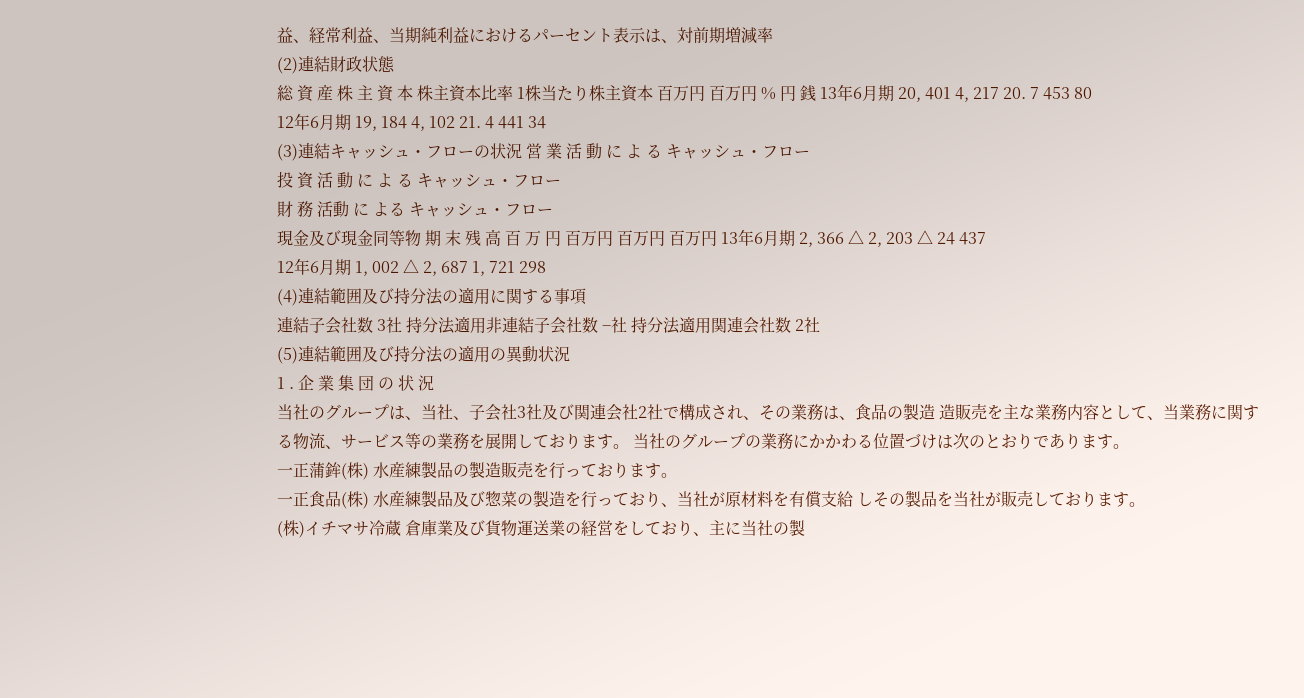益、経常利益、当期純利益におけるパーセント表示は、対前期増減率
(2)連結財政状態
総 資 産 株 主 資 本 株主資本比率 1株当たり株主資本 百万円 百万円 % 円 銭 13年6月期 20, 401 4, 217 20. 7 453 80
12年6月期 19, 184 4, 102 21. 4 441 34
(3)連結キャッシュ・フローの状況 営 業 活 動 に よ る キャッシュ・フロー
投 資 活 動 に よ る キャッシュ・フロー
財 務 活動 に よる キャッシュ・フロー
現金及び現金同等物 期 末 残 高 百 万 円 百万円 百万円 百万円 13年6月期 2, 366 △ 2, 203 △ 24 437
12年6月期 1, 002 △ 2, 687 1, 721 298
(4)連結範囲及び持分法の適用に関する事項
連結子会社数 3社 持分法適用非連結子会社数 −社 持分法適用関連会社数 2社
(5)連結範囲及び持分法の適用の異動状況
1 . 企 業 集 団 の 状 況
当社のグループは、当社、子会社3社及び関連会社2社で構成され、その業務は、食品の製造 造販売を主な業務内容として、当業務に関する物流、サービス等の業務を展開しております。 当社のグループの業務にかかわる位置づけは次のとおりであります。
一正蒲鉾(株) 水産練製品の製造販売を行っております。
一正食品(株) 水産練製品及び惣菜の製造を行っており、当社が原材料を有償支給 しその製品を当社が販売しております。
(株)イチマサ冷蔵 倉庫業及び貨物運送業の経営をしており、主に当社の製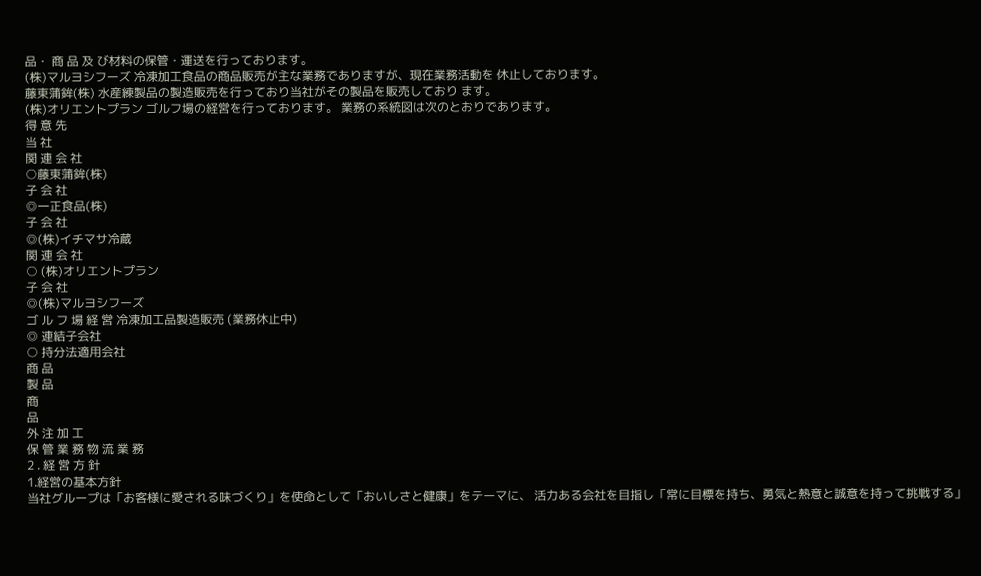品・ 商 品 及 び材料の保管・運送を行っております。
(株)マルヨシフーズ 冷凍加工食品の商品販売が主な業務でありますが、現在業務活動を 休止しております。
藤東蒲鉾(株) 水産練製品の製造販売を行っており当社がその製品を販売しており ます。
(株)オリエントプラン ゴルフ場の経営を行っております。 業務の系統図は次のとおりであります。
得 意 先
当 社
関 連 会 社
○藤東蒲鉾(株)
子 会 社
◎一正食品(株)
子 会 社
◎(株)イチマサ冷蔵
関 連 会 社
○ (株)オリエントプラン
子 会 社
◎(株)マルヨシフーズ
ゴ ル フ 場 経 営 冷凍加工品製造販売 (業務休止中)
◎ 連結子会社
○ 持分法適用会社
商 品
製 品
商
品
外 注 加 工
保 管 業 務 物 流 業 務
2 . 経 営 方 針
1.経営の基本方針
当社グループは「お客様に愛される味づくり」を使命として「おいしさと健康」をテーマに、 活力ある会社を目指し「常に目標を持ち、勇気と熱意と誠意を持って挑戦する」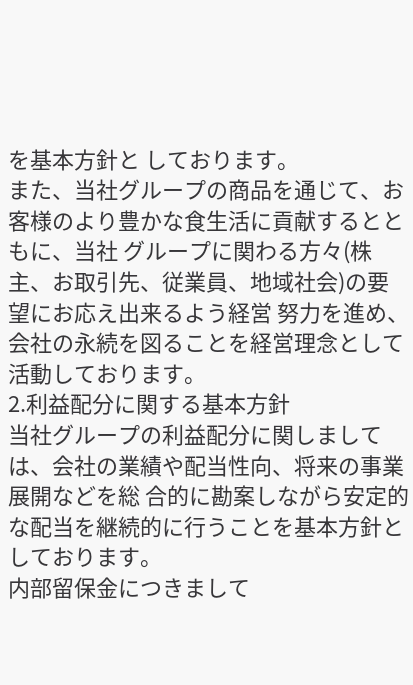を基本方針と しております。
また、当社グループの商品を通じて、お客様のより豊かな食生活に貢献するとともに、当社 グループに関わる方々(株主、お取引先、従業員、地域社会)の要望にお応え出来るよう経営 努力を進め、会社の永続を図ることを経営理念として活動しております。
2.利益配分に関する基本方針
当社グループの利益配分に関しましては、会社の業績や配当性向、将来の事業展開などを総 合的に勘案しながら安定的な配当を継続的に行うことを基本方針としております。
内部留保金につきまして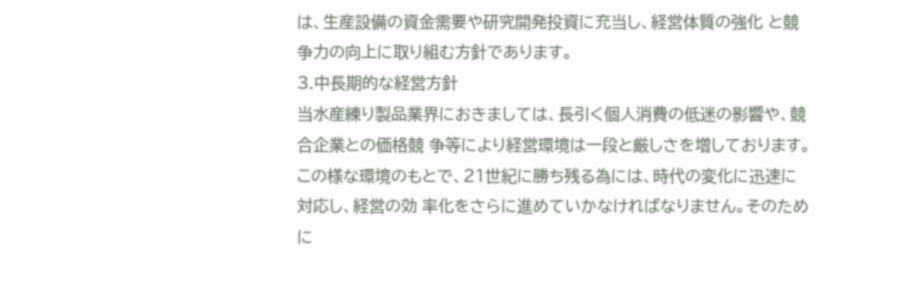は、生産設備の資金需要や研究開発投資に充当し、経営体質の強化 と競争力の向上に取り組む方針であります。
3.中長期的な経営方針
当水産練り製品業界におきましては、長引く個人消費の低迷の影響や、競合企業との価格競 争等により経営環境は一段と厳しさを増しております。
この様な環境のもとで、21世紀に勝ち残る為には、時代の変化に迅速に対応し、経営の効 率化をさらに進めていかなければなりません。そのために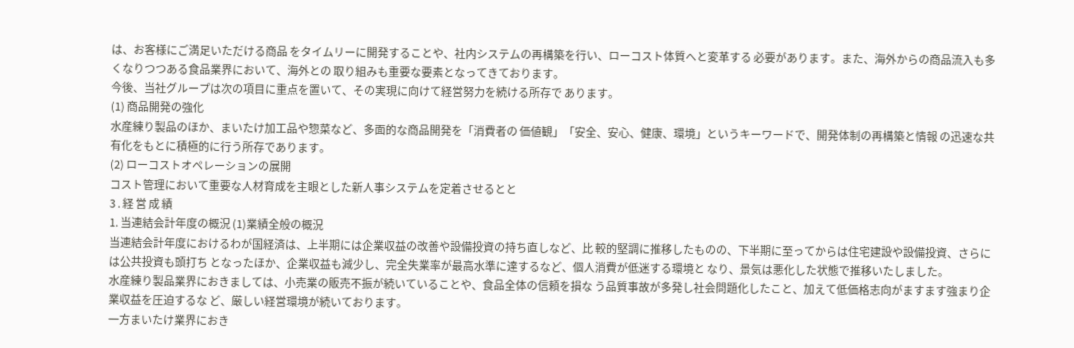は、お客様にご満足いただける商品 をタイムリーに開発することや、社内システムの再構築を行い、ローコスト体質へと変革する 必要があります。また、海外からの商品流入も多くなりつつある食品業界において、海外との 取り組みも重要な要素となってきております。
今後、当社グループは次の項目に重点を置いて、その実現に向けて経営努力を続ける所存で あります。
(1) 商品開発の強化
水産練り製品のほか、まいたけ加工品や惣菜など、多面的な商品開発を「消費者の 価値観」「安全、安心、健康、環境」というキーワードで、開発体制の再構築と情報 の迅速な共有化をもとに積極的に行う所存であります。
(2) ローコストオペレーションの展開
コスト管理において重要な人材育成を主眼とした新人事システムを定着させるとと
3 . 経 営 成 績
1. 当連結会計年度の概況 (1)業績全般の概況
当連結会計年度におけるわが国経済は、上半期には企業収益の改善や設備投資の持ち直しなど、比 較的堅調に推移したものの、下半期に至ってからは住宅建設や設備投資、さらには公共投資も頭打ち となったほか、企業収益も減少し、完全失業率が最高水準に達するなど、個人消費が低迷する環境と なり、景気は悪化した状態で推移いたしました。
水産練り製品業界におきましては、小売業の販売不振が続いていることや、食品全体の信頼を損な う品質事故が多発し社会問題化したこと、加えて低価格志向がますます強まり企業収益を圧迫するな ど、厳しい経営環境が続いております。
一方まいたけ業界におき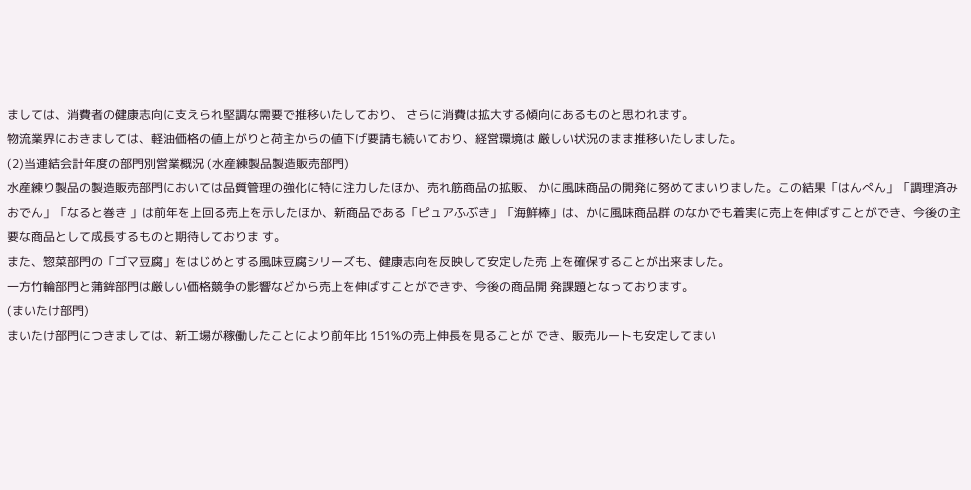ましては、消費者の健康志向に支えられ堅調な需要で推移いたしており、 さらに消費は拡大する傾向にあるものと思われます。
物流業界におきましては、軽油価格の値上がりと荷主からの値下げ要請も続いており、経営環境は 厳しい状況のまま推移いたしました。
(2)当連結会計年度の部門別営業概況 (水産練製品製造販売部門)
水産練り製品の製造販売部門においては品質管理の強化に特に注力したほか、売れ筋商品の拡販、 かに風味商品の開発に努めてまいりました。この結果「はんぺん」「調理済みおでん」「なると巻き 」は前年を上回る売上を示したほか、新商品である「ピュアふぶき」「海鮮棒」は、かに風味商品群 のなかでも着実に売上を伸ばすことができ、今後の主要な商品として成長するものと期待しておりま す。
また、惣菜部門の「ゴマ豆腐」をはじめとする風味豆腐シリーズも、健康志向を反映して安定した売 上を確保することが出来ました。
一方竹輪部門と蒲鉾部門は厳しい価格競争の影響などから売上を伸ばすことができず、今後の商品開 発課題となっております。
(まいたけ部門)
まいたけ部門につきましては、新工場が稼働したことにより前年比 151%の売上伸長を見ることが でき、販売ルートも安定してまい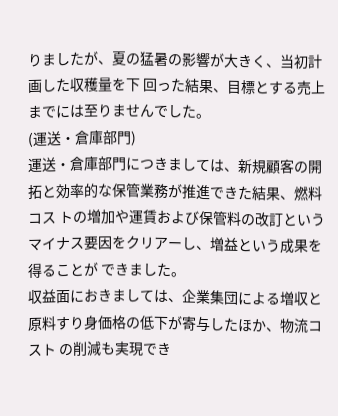りましたが、夏の猛暑の影響が大きく、当初計画した収穫量を下 回った結果、目標とする売上までには至りませんでした。
(運送・倉庫部門)
運送・倉庫部門につきましては、新規顧客の開拓と効率的な保管業務が推進できた結果、燃料コス トの増加や運賃および保管料の改訂というマイナス要因をクリアーし、増益という成果を得ることが できました。
収益面におきましては、企業集団による増収と原料すり身価格の低下が寄与したほか、物流コスト の削減も実現でき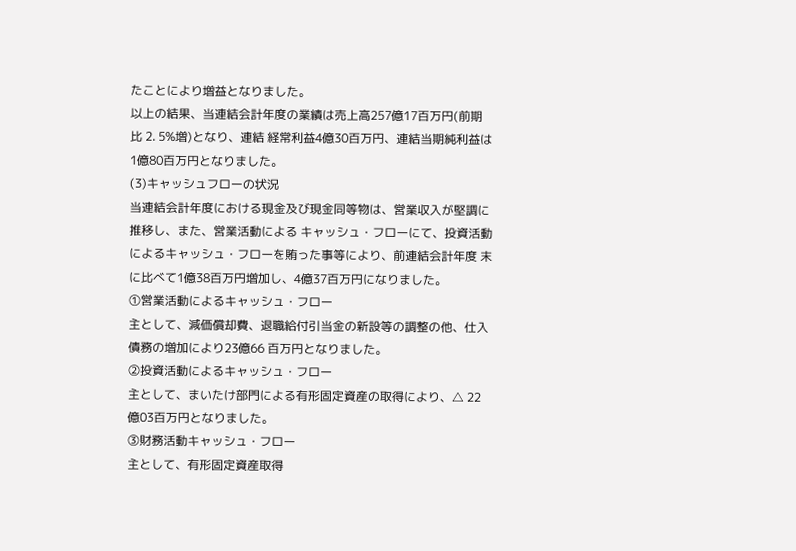たことにより増益となりました。
以上の結果、当連結会計年度の業績は売上高257億17百万円(前期比 2. 5%増)となり、連結 経常利益4億30百万円、連結当期純利益は1億80百万円となりました。
(3)キャッシュフローの状況
当連結会計年度における現金及び現金同等物は、営業収入が堅調に推移し、また、営業活動による キャッシュ・フローにて、投資活動によるキャッシュ・フローを賄った事等により、前連結会計年度 末に比べて1億38百万円増加し、4億37百万円になりました。
①営業活動によるキャッシュ・フロー
主として、減価償却費、退職給付引当金の新設等の調整の他、仕入債務の増加により23億66 百万円となりました。
②投資活動によるキャッシュ・フロー
主として、まいたけ部門による有形固定資産の取得により、△ 22億03百万円となりました。
③財務活動キャッシュ・フロー
主として、有形固定資産取得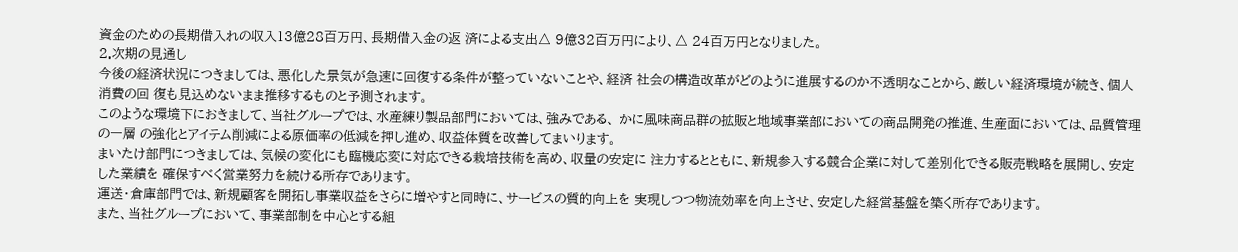資金のための長期借入れの収入13億28百万円、長期借入金の返 済による支出△ 9億32百万円により、△ 24百万円となりました。
2.次期の見通し
今後の経済状況につきましては、悪化した景気が急速に回復する条件が整っていないことや、経済 社会の構造改革がどのように進展するのか不透明なことから、厳しい経済環境が続き、個人消費の回 復も見込めないまま推移するものと予測されます。
このような環境下におきまして、当社グループでは、水産練り製品部門においては、強みである、 かに風味商品群の拡販と地域事業部においての商品開発の推進、生産面においては、品質管理の一層 の強化とアイテム削減による原価率の低減を押し進め、収益体質を改善してまいります。
まいたけ部門につきましては、気候の変化にも臨機応変に対応できる栽培技術を高め、収量の安定に 注力するとともに、新規参入する競合企業に対して差別化できる販売戦略を展開し、安定した業績を 確保すべく営業努力を続ける所存であります。
運送・倉庫部門では、新規顧客を開拓し事業収益をさらに増やすと同時に、サービスの質的向上を 実現しつつ物流効率を向上させ、安定した経営基盤を築く所存であります。
また、当社グループにおいて、事業部制を中心とする組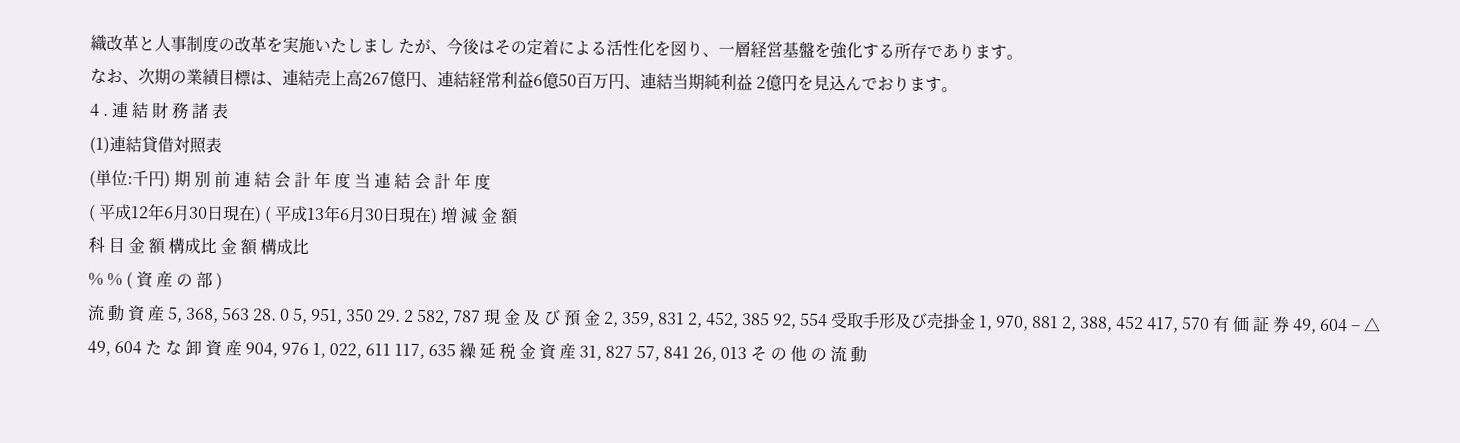織改革と人事制度の改革を実施いたしまし たが、今後はその定着による活性化を図り、一層経営基盤を強化する所存であります。
なお、次期の業績目標は、連結売上高267億円、連結経常利益6億50百万円、連結当期純利益 2億円を見込んでおります。
4 . 連 結 財 務 諸 表
(1)連結貸借対照表
(単位:千円) 期 別 前 連 結 会 計 年 度 当 連 結 会 計 年 度
( 平成12年6月30日現在) ( 平成13年6月30日現在) 増 減 金 額
科 目 金 額 構成比 金 額 構成比
% % ( 資 産 の 部 )
流 動 資 産 5, 368, 563 28. 0 5, 951, 350 29. 2 582, 787 現 金 及 び 預 金 2, 359, 831 2, 452, 385 92, 554 受取手形及び売掛金 1, 970, 881 2, 388, 452 417, 570 有 価 証 券 49, 604 − △ 49, 604 た な 卸 資 産 904, 976 1, 022, 611 117, 635 繰 延 税 金 資 産 31, 827 57, 841 26, 013 そ の 他 の 流 動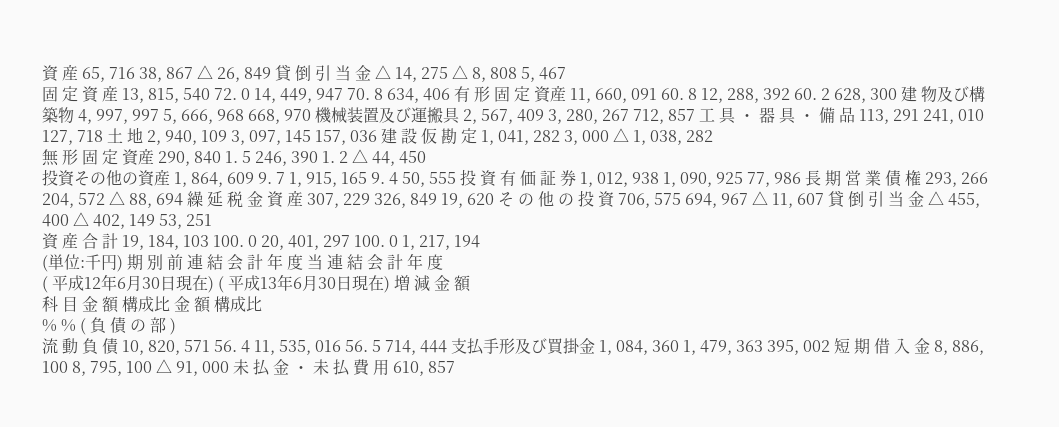資 産 65, 716 38, 867 △ 26, 849 貸 倒 引 当 金 △ 14, 275 △ 8, 808 5, 467
固 定 資 産 13, 815, 540 72. 0 14, 449, 947 70. 8 634, 406 有 形 固 定 資産 11, 660, 091 60. 8 12, 288, 392 60. 2 628, 300 建 物及び構築物 4, 997, 997 5, 666, 968 668, 970 機械装置及び運搬具 2, 567, 409 3, 280, 267 712, 857 工 具 ・ 器 具 ・ 備 品 113, 291 241, 010 127, 718 土 地 2, 940, 109 3, 097, 145 157, 036 建 設 仮 勘 定 1, 041, 282 3, 000 △ 1, 038, 282
無 形 固 定 資産 290, 840 1. 5 246, 390 1. 2 △ 44, 450
投資その他の資産 1, 864, 609 9. 7 1, 915, 165 9. 4 50, 555 投 資 有 価 証 券 1, 012, 938 1, 090, 925 77, 986 長 期 営 業 債 権 293, 266 204, 572 △ 88, 694 繰 延 税 金 資 産 307, 229 326, 849 19, 620 そ の 他 の 投 資 706, 575 694, 967 △ 11, 607 貸 倒 引 当 金 △ 455, 400 △ 402, 149 53, 251
資 産 合 計 19, 184, 103 100. 0 20, 401, 297 100. 0 1, 217, 194
(単位:千円) 期 別 前 連 結 会 計 年 度 当 連 結 会 計 年 度
( 平成12年6月30日現在) ( 平成13年6月30日現在) 増 減 金 額
科 目 金 額 構成比 金 額 構成比
% % ( 負 債 の 部 )
流 動 負 債 10, 820, 571 56. 4 11, 535, 016 56. 5 714, 444 支払手形及び買掛金 1, 084, 360 1, 479, 363 395, 002 短 期 借 入 金 8, 886, 100 8, 795, 100 △ 91, 000 未 払 金 ・ 未 払 費 用 610, 857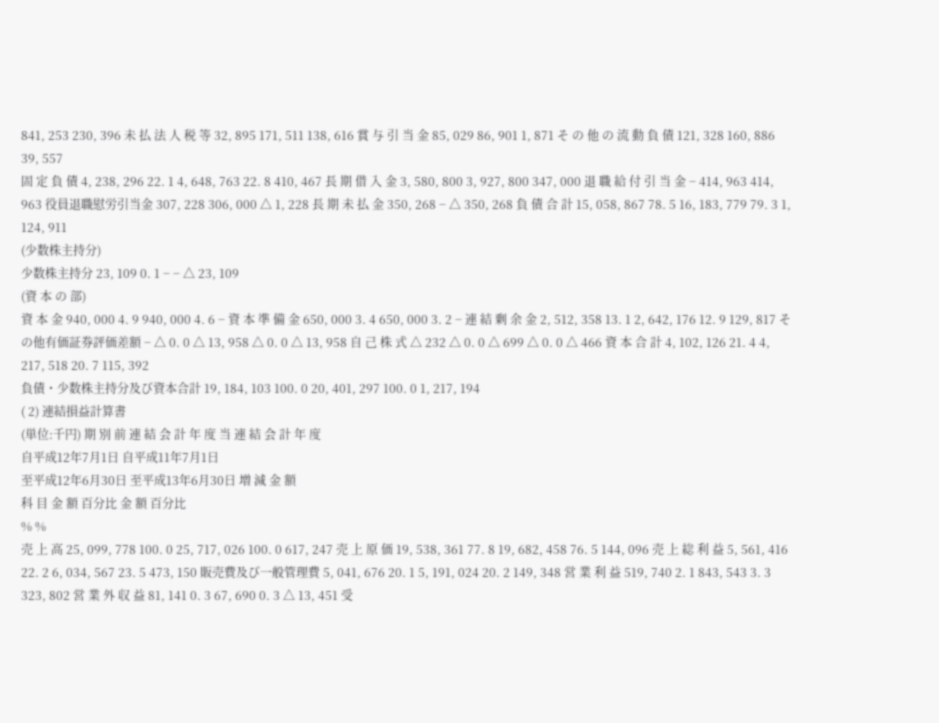841, 253 230, 396 未 払 法 人 税 等 32, 895 171, 511 138, 616 賞 与 引 当 金 85, 029 86, 901 1, 871 そ の 他 の 流 動 負 債 121, 328 160, 886 39, 557
固 定 負 債 4, 238, 296 22. 1 4, 648, 763 22. 8 410, 467 長 期 借 入 金 3, 580, 800 3, 927, 800 347, 000 退 職 給 付 引 当 金 − 414, 963 414, 963 役員退職慰労引当金 307, 228 306, 000 △ 1, 228 長 期 未 払 金 350, 268 − △ 350, 268 負 債 合 計 15, 058, 867 78. 5 16, 183, 779 79. 3 1, 124, 911
(少数株主持分)
少数株主持分 23, 109 0. 1 − − △ 23, 109
(資 本 の 部)
資 本 金 940, 000 4. 9 940, 000 4. 6 − 資 本 準 備 金 650, 000 3. 4 650, 000 3. 2 − 連 結 剰 余 金 2, 512, 358 13. 1 2, 642, 176 12. 9 129, 817 その他有価証券評価差額 − △ 0. 0 △ 13, 958 △ 0. 0 △ 13, 958 自 己 株 式 △ 232 △ 0. 0 △ 699 △ 0. 0 △ 466 資 本 合 計 4, 102, 126 21. 4 4, 217, 518 20. 7 115, 392
負債・少数株主持分及び資本合計 19, 184, 103 100. 0 20, 401, 297 100. 0 1, 217, 194
( 2) 連結損益計算書
(単位:千円) 期 別 前 連 結 会 計 年 度 当 連 結 会 計 年 度
自平成12年7月1日 自平成11年7月1日
至平成12年6月30日 至平成13年6月30日 増 減 金 額
科 目 金 額 百分比 金 額 百分比
% %
売 上 高 25, 099, 778 100. 0 25, 717, 026 100. 0 617, 247 売 上 原 価 19, 538, 361 77. 8 19, 682, 458 76. 5 144, 096 売 上 総 利 益 5, 561, 416 22. 2 6, 034, 567 23. 5 473, 150 販売費及び一般管理費 5, 041, 676 20. 1 5, 191, 024 20. 2 149, 348 営 業 利 益 519, 740 2. 1 843, 543 3. 3 323, 802 営 業 外 収 益 81, 141 0. 3 67, 690 0. 3 △ 13, 451 受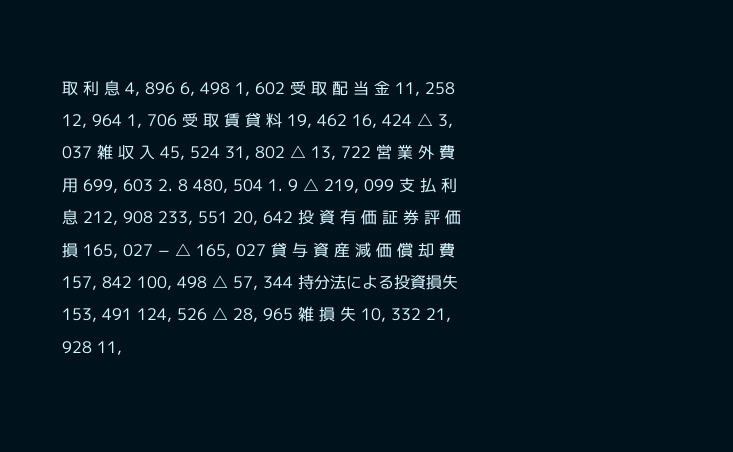取 利 息 4, 896 6, 498 1, 602 受 取 配 当 金 11, 258 12, 964 1, 706 受 取 賃 貸 料 19, 462 16, 424 △ 3, 037 雑 収 入 45, 524 31, 802 △ 13, 722 営 業 外 費 用 699, 603 2. 8 480, 504 1. 9 △ 219, 099 支 払 利 息 212, 908 233, 551 20, 642 投 資 有 価 証 券 評 価 損 165, 027 − △ 165, 027 貸 与 資 産 減 価 償 却 費 157, 842 100, 498 △ 57, 344 持分法による投資損失 153, 491 124, 526 △ 28, 965 雑 損 失 10, 332 21, 928 11,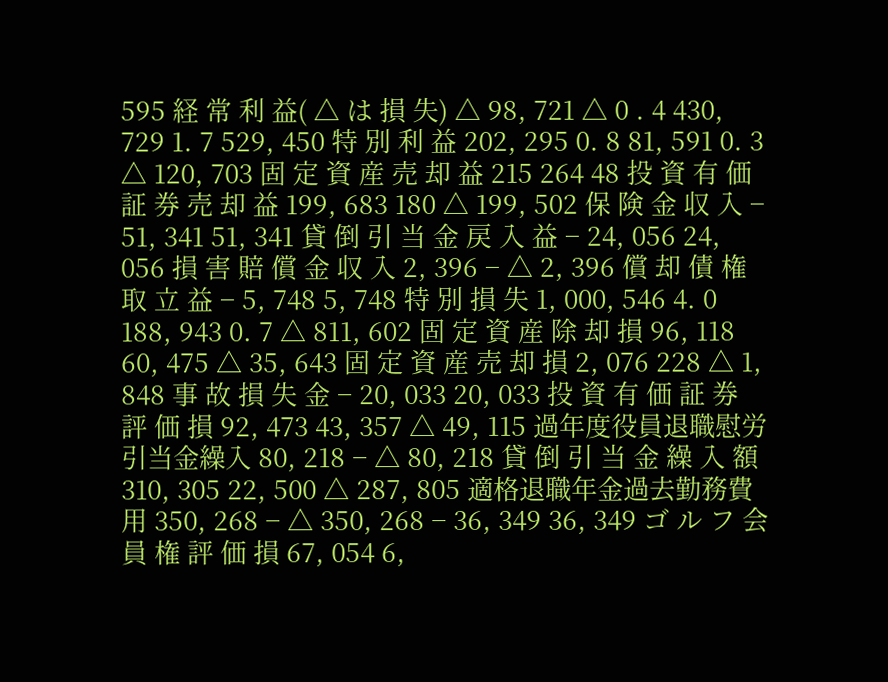595 経 常 利 益( △ は 損 失) △ 98, 721 △ 0 . 4 430, 729 1. 7 529, 450 特 別 利 益 202, 295 0. 8 81, 591 0. 3 △ 120, 703 固 定 資 産 売 却 益 215 264 48 投 資 有 価 証 券 売 却 益 199, 683 180 △ 199, 502 保 険 金 収 入 − 51, 341 51, 341 貸 倒 引 当 金 戻 入 益 − 24, 056 24, 056 損 害 賠 償 金 収 入 2, 396 − △ 2, 396 償 却 債 権 取 立 益 − 5, 748 5, 748 特 別 損 失 1, 000, 546 4. 0 188, 943 0. 7 △ 811, 602 固 定 資 産 除 却 損 96, 118 60, 475 △ 35, 643 固 定 資 産 売 却 損 2, 076 228 △ 1, 848 事 故 損 失 金 − 20, 033 20, 033 投 資 有 価 証 券 評 価 損 92, 473 43, 357 △ 49, 115 過年度役員退職慰労引当金繰入 80, 218 − △ 80, 218 貸 倒 引 当 金 繰 入 額 310, 305 22, 500 △ 287, 805 適格退職年金過去勤務費用 350, 268 − △ 350, 268 − 36, 349 36, 349 ゴ ル フ 会 員 権 評 価 損 67, 054 6,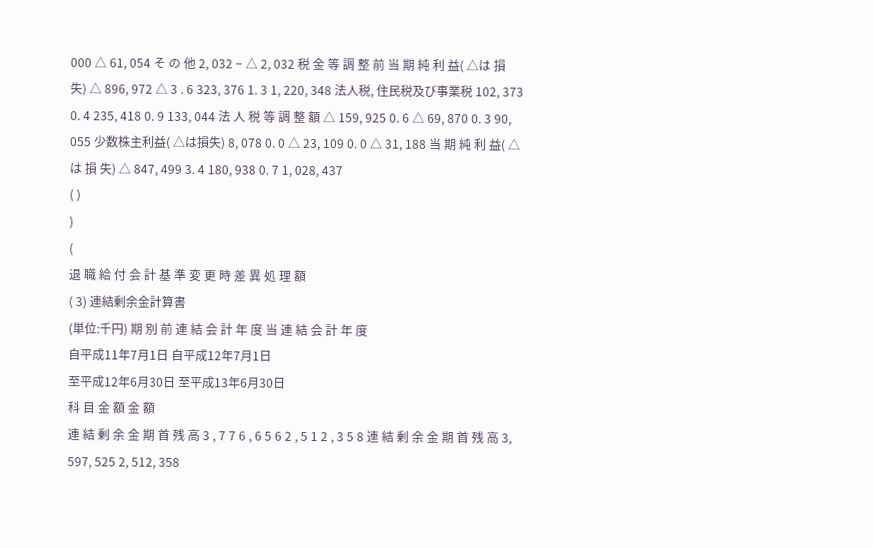000 △ 61, 054 そ の 他 2, 032 − △ 2, 032 税 金 等 調 整 前 当 期 純 利 益( △は 損 失) △ 896, 972 △ 3 . 6 323, 376 1. 3 1, 220, 348 法人税, 住民税及び事業税 102, 373 0. 4 235, 418 0. 9 133, 044 法 人 税 等 調 整 額 △ 159, 925 0. 6 △ 69, 870 0. 3 90, 055 少数株主利益( △は損失) 8, 078 0. 0 △ 23, 109 0. 0 △ 31, 188 当 期 純 利 益( △ は 損 失) △ 847, 499 3. 4 180, 938 0. 7 1, 028, 437
( )
)
(
退 職 給 付 会 計 基 準 変 更 時 差 異 処 理 額
( 3) 連結剰余金計算書
(単位:千円) 期 別 前 連 結 会 計 年 度 当 連 結 会 計 年 度
自平成11年7月1日 自平成12年7月1日
至平成12年6月30日 至平成13年6月30日
科 目 金 額 金 額
連 結 剰 余 金 期 首 残 高 3 , 7 7 6 , 6 5 6 2 , 5 1 2 , 3 5 8 連 結 剰 余 金 期 首 残 高 3, 597, 525 2, 512, 358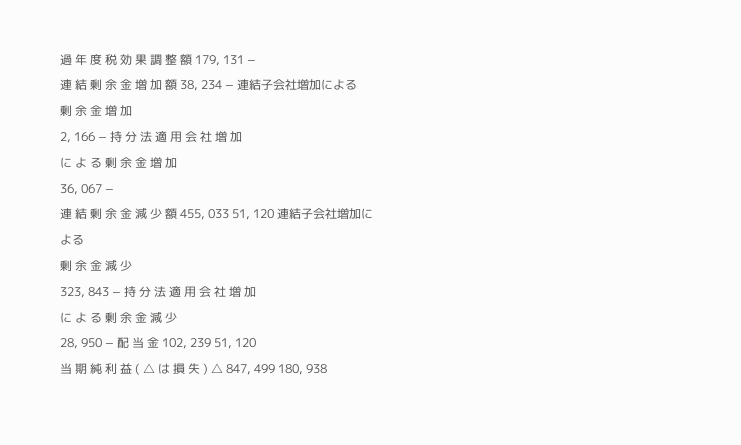過 年 度 税 効 果 調 整 額 179, 131 −
連 結 剰 余 金 増 加 額 38, 234 − 連結子会社増加による
剰 余 金 増 加
2, 166 − 持 分 法 適 用 会 社 増 加
に よ る 剰 余 金 増 加
36, 067 −
連 結 剰 余 金 減 少 額 455, 033 51, 120 連結子会社増加による
剰 余 金 減 少
323, 843 − 持 分 法 適 用 会 社 増 加
に よ る 剰 余 金 減 少
28, 950 − 配 当 金 102, 239 51, 120
当 期 純 利 益 ( △ は 損 失 ) △ 847, 499 180, 938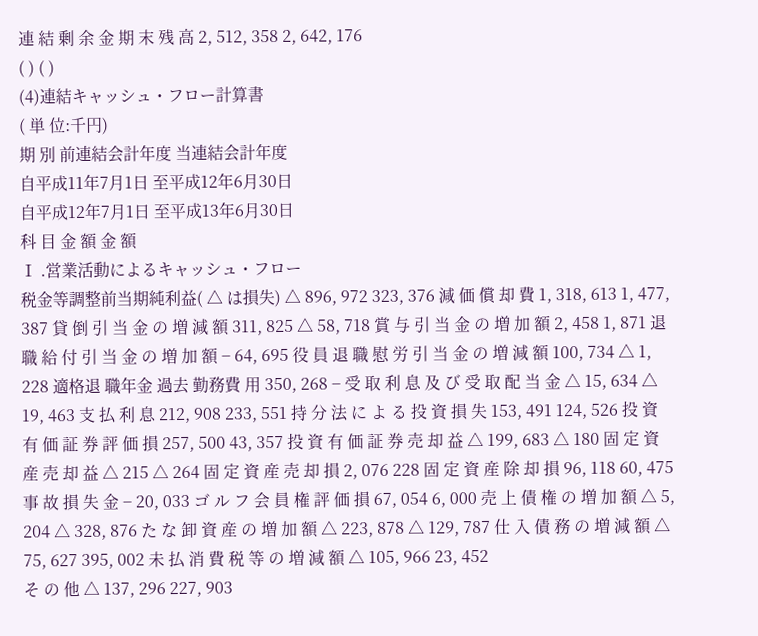連 結 剰 余 金 期 末 残 高 2, 512, 358 2, 642, 176
( ) ( )
(4)連結キャッシュ・フロー計算書
( 単 位:千円)
期 別 前連結会計年度 当連結会計年度
自平成11年7月1日 至平成12年6月30日
自平成12年7月1日 至平成13年6月30日
科 目 金 額 金 額
Ⅰ .営業活動によるキャッシュ・フロー
税金等調整前当期純利益( △ は損失) △ 896, 972 323, 376 減 価 償 却 費 1, 318, 613 1, 477, 387 貸 倒 引 当 金 の 増 減 額 311, 825 △ 58, 718 賞 与 引 当 金 の 増 加 額 2, 458 1, 871 退 職 給 付 引 当 金 の 増 加 額 − 64, 695 役 員 退 職 慰 労 引 当 金 の 増 減 額 100, 734 △ 1, 228 適格退 職年金 過去 勤務費 用 350, 268 − 受 取 利 息 及 び 受 取 配 当 金 △ 15, 634 △ 19, 463 支 払 利 息 212, 908 233, 551 持 分 法 に よ る 投 資 損 失 153, 491 124, 526 投 資 有 価 証 券 評 価 損 257, 500 43, 357 投 資 有 価 証 券 売 却 益 △ 199, 683 △ 180 固 定 資 産 売 却 益 △ 215 △ 264 固 定 資 産 売 却 損 2, 076 228 固 定 資 産 除 却 損 96, 118 60, 475 事 故 損 失 金 − 20, 033 ゴ ル フ 会 員 権 評 価 損 67, 054 6, 000 売 上 債 権 の 増 加 額 △ 5, 204 △ 328, 876 た な 卸 資 産 の 増 加 額 △ 223, 878 △ 129, 787 仕 入 債 務 の 増 減 額 △ 75, 627 395, 002 未 払 消 費 税 等 の 増 減 額 △ 105, 966 23, 452
そ の 他 △ 137, 296 227, 903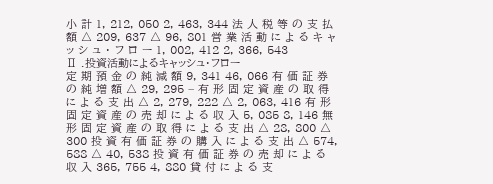小 計 1, 212, 050 2, 463, 344 法 人 税 等 の 支 払 額 △ 209, 637 △ 96, 801 営 業 活 動 に よ る キ ャ ッ シ ュ ・ フ ロ ー 1, 002, 412 2, 366, 543
Ⅱ .投資活動によるキャッシュ・フロー
定 期 預 金 の 純 減 額 9, 341 46, 066 有 価 証 券 の 純 増 額 △ 29, 295 − 有 形 固 定 資 産 の 取 得 に よ る 支 出 △ 2, 279, 222 △ 2, 063, 416 有 形 固 定 資 産 の 売 却 に よ る 収 入 5, 085 8, 146 無 形 固 定 資 産 の 取 得 に よ る 支 出 △ 28, 800 △ 300 投 資 有 価 証 券 の 購 入 に よ る 支 出 △ 574, 588 △ 40, 538 投 資 有 価 証 券 の 売 却 に よ る 収 入 365, 755 4, 880 貸 付 に よ る 支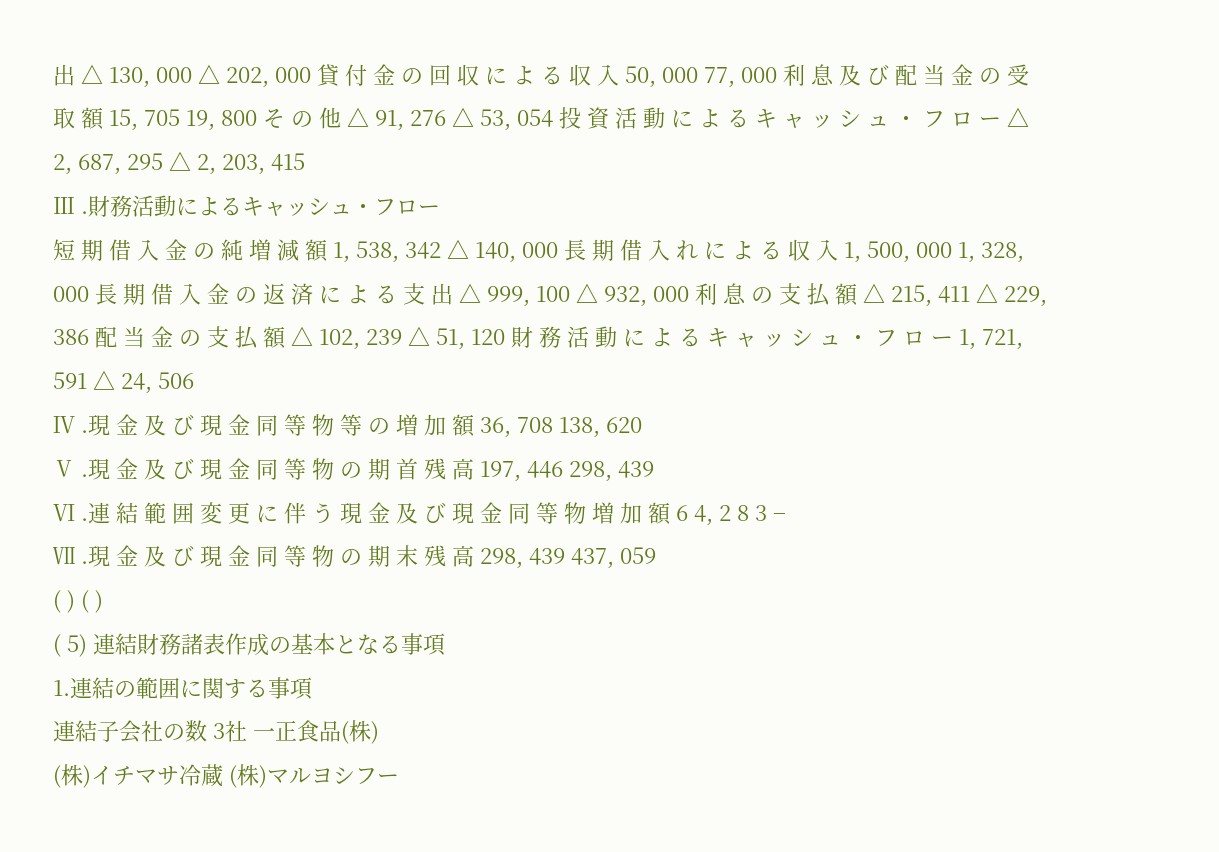出 △ 130, 000 △ 202, 000 貸 付 金 の 回 収 に よ る 収 入 50, 000 77, 000 利 息 及 び 配 当 金 の 受 取 額 15, 705 19, 800 そ の 他 △ 91, 276 △ 53, 054 投 資 活 動 に よ る キ ャ ッ シ ュ ・ フ ロ ー △ 2, 687, 295 △ 2, 203, 415
Ⅲ .財務活動によるキャッシュ・フロー
短 期 借 入 金 の 純 増 減 額 1, 538, 342 △ 140, 000 長 期 借 入 れ に よ る 収 入 1, 500, 000 1, 328, 000 長 期 借 入 金 の 返 済 に よ る 支 出 △ 999, 100 △ 932, 000 利 息 の 支 払 額 △ 215, 411 △ 229, 386 配 当 金 の 支 払 額 △ 102, 239 △ 51, 120 財 務 活 動 に よ る キ ャ ッ シ ュ ・ フ ロ ー 1, 721, 591 △ 24, 506
Ⅳ .現 金 及 び 現 金 同 等 物 等 の 増 加 額 36, 708 138, 620
Ⅴ .現 金 及 び 現 金 同 等 物 の 期 首 残 高 197, 446 298, 439
Ⅵ .連 結 範 囲 変 更 に 伴 う 現 金 及 び 現 金 同 等 物 増 加 額 6 4, 2 8 3 −
Ⅶ .現 金 及 び 現 金 同 等 物 の 期 末 残 高 298, 439 437, 059
( ) ( )
( 5) 連結財務諸表作成の基本となる事項
1.連結の範囲に関する事項
連結子会社の数 3社 一正食品(株)
(株)イチマサ冷蔵 (株)マルヨシフー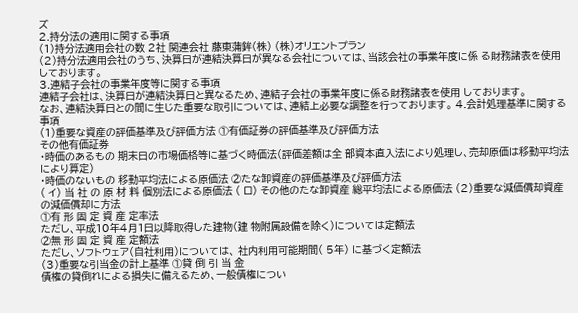ズ
2.持分法の適用に関する事項
(1)持分法適用会社の数 2社 関連会社 藤東蒲鉾(株) (株)オリエントプラン
(2)持分法適用会社のうち、決算日が連結決算日が異なる会社については、当該会社の事業年度に係 る財務諸表を使用しております。
3.連結子会社の事業年度等に関する事項
連結子会社は、決算日が連結決算日と異なるため、連結子会社の事業年度に係る財務諸表を使用 しております。
なお、連結決算日との間に生じた重要な取引については、連結上必要な調整を行っております。 4.会計処理基準に関する事項
(1)重要な資産の評価基準及び評価方法 ①有価証券の評価基準及び評価方法
その他有価証券
・時価のあるもの 期末日の市場価格等に基づく時価法(評価差額は全 部資本直入法により処理し、売却原価は移動平均法 により算定)
・時価のないもの 移動平均法による原価法 ②たな卸資産の評価基準及び評価方法
( イ) 当 社 の 原 材 料 個別法による原価法 ( ロ) その他のたな卸資産 総平均法による原価法 (2)重要な減価償却資産の減価償却に方法
①有 形 固 定 資 産 定率法
ただし、平成10年4月1日以降取得した建物(建 物附属設備を除く)については定額法
②無 形 固 定 資 産 定額法
ただし、ソフトウェア(自社利用)については、 社内利用可能期間( 5年) に基づく定額法
(3)重要な引当金の計上基準 ①貸 倒 引 当 金
債権の貸倒れによる損失に備えるため、一般債権につい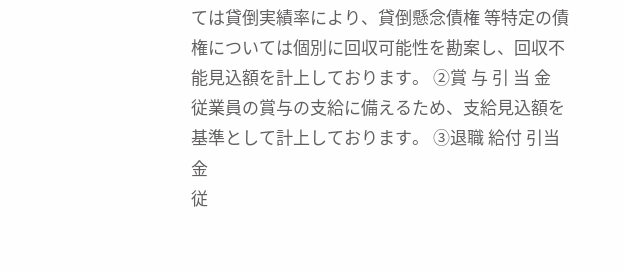ては貸倒実績率により、貸倒懸念債権 等特定の債権については個別に回収可能性を勘案し、回収不能見込額を計上しております。 ②賞 与 引 当 金
従業員の賞与の支給に備えるため、支給見込額を基準として計上しております。 ③退職 給付 引当金
従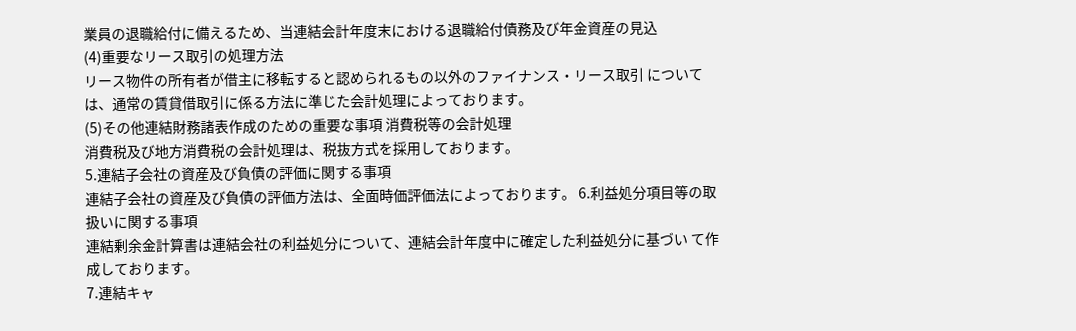業員の退職給付に備えるため、当連結会計年度末における退職給付債務及び年金資産の見込
(4)重要なリース取引の処理方法
リース物件の所有者が借主に移転すると認められるもの以外のファイナンス・リース取引 については、通常の賃貸借取引に係る方法に準じた会計処理によっております。
(5)その他連結財務諸表作成のための重要な事項 消費税等の会計処理
消費税及び地方消費税の会計処理は、税抜方式を採用しております。
5.連結子会社の資産及び負債の評価に関する事項
連結子会社の資産及び負債の評価方法は、全面時価評価法によっております。 6.利益処分項目等の取扱いに関する事項
連結剰余金計算書は連結会社の利益処分について、連結会計年度中に確定した利益処分に基づい て作成しております。
7.連結キャ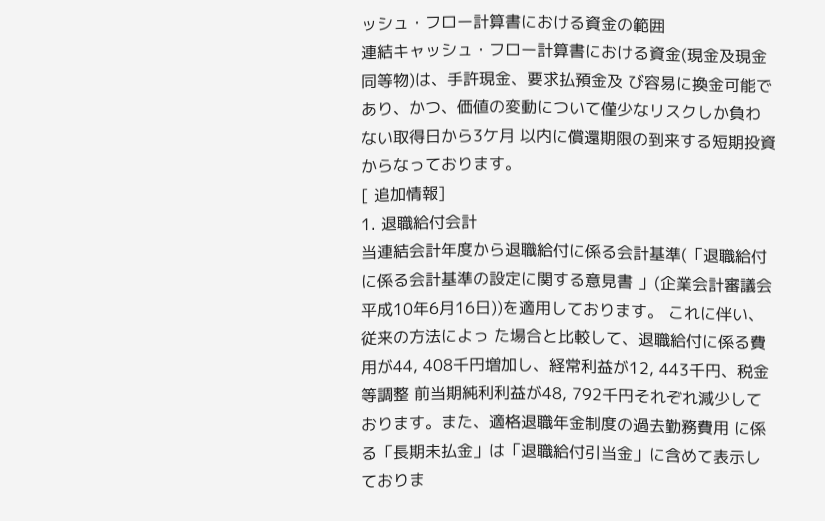ッシュ・フロー計算書における資金の範囲
連結キャッシュ・フロー計算書における資金(現金及現金同等物)は、手許現金、要求払預金及 び容易に換金可能であり、かつ、価値の変動について僅少なリスクしか負わない取得日から3ケ月 以内に償還期限の到来する短期投資からなっております。
[ 追加情報]
1. 退職給付会計
当連結会計年度から退職給付に係る会計基準(「退職給付に係る会計基準の設定に関する意見書 」(企業会計審議会 平成10年6月16日))を適用しております。 これに伴い、従来の方法によっ た場合と比較して、退職給付に係る費用が44, 408千円増加し、経常利益が12, 443千円、税金等調整 前当期純利利益が48, 792千円それぞれ減少しております。また、適格退職年金制度の過去勤務費用 に係る「長期未払金」は「退職給付引当金」に含めて表示しておりま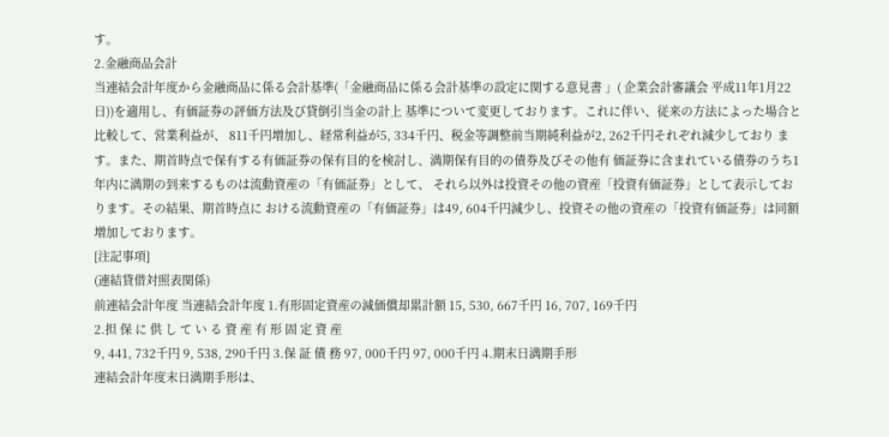す。
2.金融商品会計
当連結会計年度から金融商品に係る会計基準(「金融商品に係る会計基準の設定に関する意見書 」( 企業会計審議会 平成11年1月22日))を適用し、有価証券の評価方法及び貸倒引当金の計上 基準について変更しております。これに伴い、従来の方法によった場合と比較して、営業利益が、 811千円増加し、経常利益が5, 334千円、税金等調整前当期純利益が2, 262千円それぞれ減少しており ます。また、期首時点で保有する有価証券の保有目的を検討し、満期保有目的の債券及びその他有 価証券に含まれている債券のうち1年内に満期の到来するものは流動資産の「有価証券」として、 それら以外は投資その他の資産「投資有価証券」として表示しております。その結果、期首時点に おける流動資産の「有価証券」は49, 604千円減少し、投資その他の資産の「投資有価証券」は同額 増加しております。
[注記事項]
(連結貸借対照表関係)
前連結会計年度 当連結会計年度 1.有形固定資産の減価償却累計額 15, 530, 667千円 16, 707, 169千円
2.担 保 に 供 し て い る 資 産 有 形 固 定 資 産
9, 441, 732千円 9, 538, 290千円 3.保 証 債 務 97, 000千円 97, 000千円 4.期末日満期手形
連結会計年度末日満期手形は、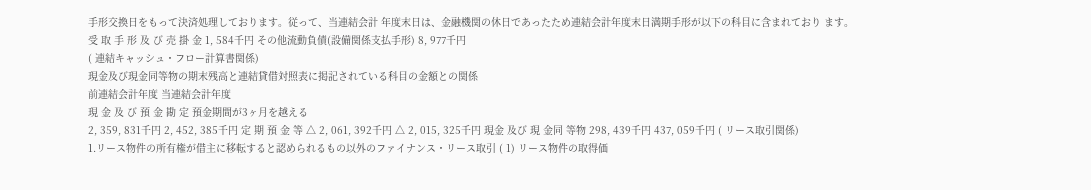手形交換日をもって決済処理しております。従って、当連結会計 年度末日は、金融機関の休日であったため連結会計年度末日満期手形が以下の科目に含まれており ます。
受 取 手 形 及 び 売 掛 金 1, 584千円 その他流動負債(設備関係支払手形) 8, 977千円
( 連結キャッシュ・フロー計算書関係)
現金及び現金同等物の期末残高と連結貸借対照表に掲記されている科目の金額との関係
前連結会計年度 当連結会計年度
現 金 及 び 預 金 勘 定 預金期間が3ヶ月を越える
2, 359, 831千円 2, 452, 385千円 定 期 預 金 等 △ 2, 061, 392千円 △ 2, 015, 325千円 現金 及び 現 金同 等物 298, 439千円 437, 059千円 ( リース取引関係)
1.リース物件の所有権が借主に移転すると認められるもの以外のファイナンス・リース取引 ( 1) リース物件の取得価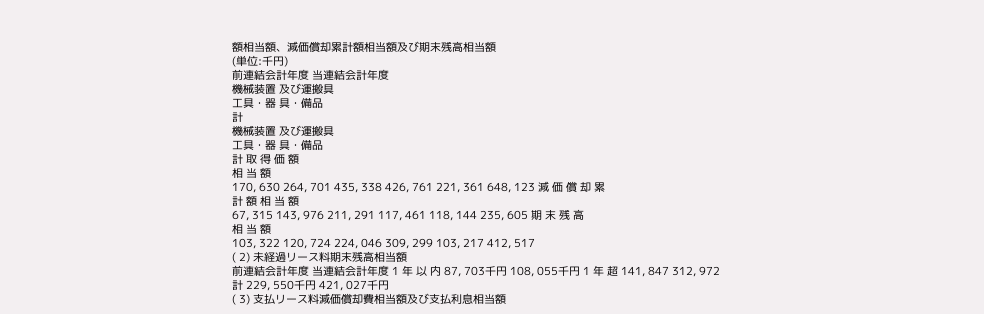額相当額、減価償却累計額相当額及び期末残高相当額
(単位:千円)
前連結会計年度 当連結会計年度
機械装置 及び運搬具
工具・器 具・備品
計
機械装置 及び運搬具
工具・器 具・備品
計 取 得 価 額
相 当 額
170, 630 264, 701 435, 338 426, 761 221, 361 648, 123 減 価 償 却 累
計 額 相 当 額
67, 315 143, 976 211, 291 117, 461 118, 144 235, 605 期 末 残 高
相 当 額
103, 322 120, 724 224, 046 309, 299 103, 217 412, 517
( 2) 未経過リース料期末残高相当額
前連結会計年度 当連結会計年度 1 年 以 内 87, 703千円 108, 055千円 1 年 超 141, 847 312, 972
計 229, 550千円 421, 027千円
( 3) 支払リース料減価償却費相当額及び支払利息相当額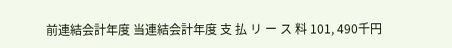前連結会計年度 当連結会計年度 支 払 リ ー ス 料 101, 490千円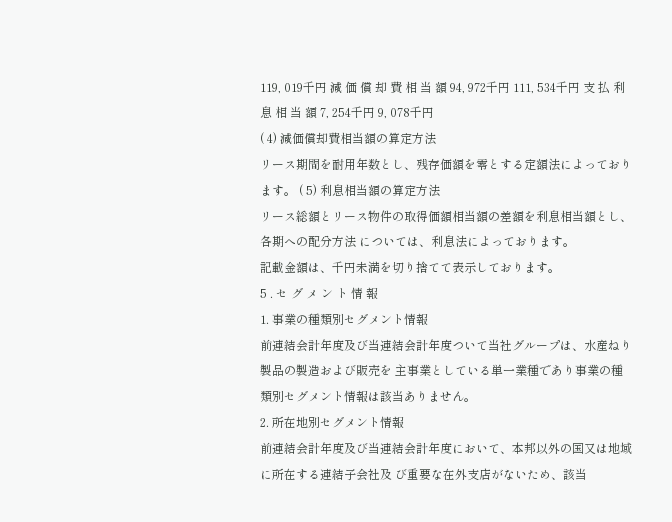119, 019千円 減 価 償 却 費 相 当 額 94, 972千円 111, 534千円 支 払 利 息 相 当 額 7, 254千円 9, 078千円
( 4) 減価償却費相当額の算定方法
リース期間を耐用年数とし、残存価額を零とする定額法によっております。 ( 5) 利息相当額の算定方法
リース総額とリース物件の取得価額相当額の差額を利息相当額とし、各期への配分方法 については、利息法によっております。
記載金額は、千円未満を切り捨てて表示しております。
5 . セ グ メ ン ト 情 報
1. 事業の種類別セグメント情報
前連結会計年度及び当連結会計年度ついて当社グループは、水産ねり製品の製造および販売を 主事業としている単一業種であり事業の種類別セグメント情報は該当ありません。
2. 所在地別セグメント情報
前連結会計年度及び当連結会計年度において、本邦以外の国又は地域に所在する連結子会社及 び重要な在外支店がないため、該当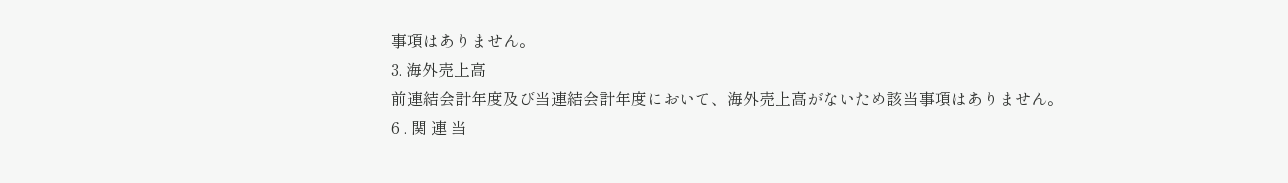事項はありません。
3. 海外売上高
前連結会計年度及び当連結会計年度において、海外売上高がないため該当事項はありません。
6 . 関 連 当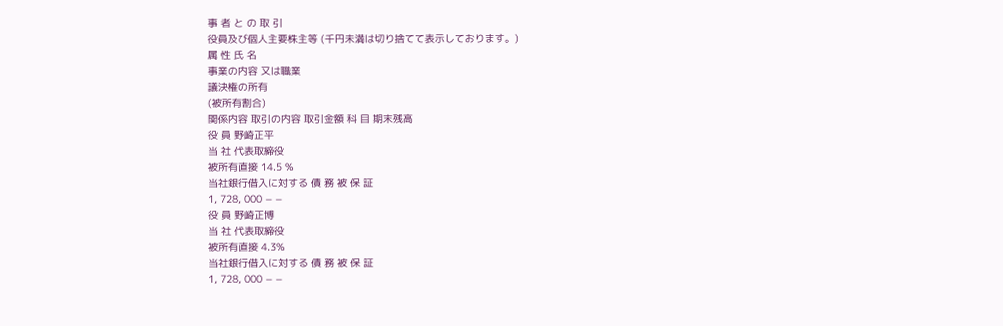事 者 と の 取 引
役員及び個人主要株主等 (千円未満は切り捨てて表示しております。)
属 性 氏 名
事業の内容 又は職業
議決権の所有
(被所有割合)
関係内容 取引の内容 取引金額 科 目 期末残高
役 員 野崎正平
当 社 代表取締役
被所有直接 14.5 %
当社銀行借入に対する 債 務 被 保 証
1, 728, 000 − −
役 員 野崎正博
当 社 代表取締役
被所有直接 4.3%
当社銀行借入に対する 債 務 被 保 証
1, 728, 000 − −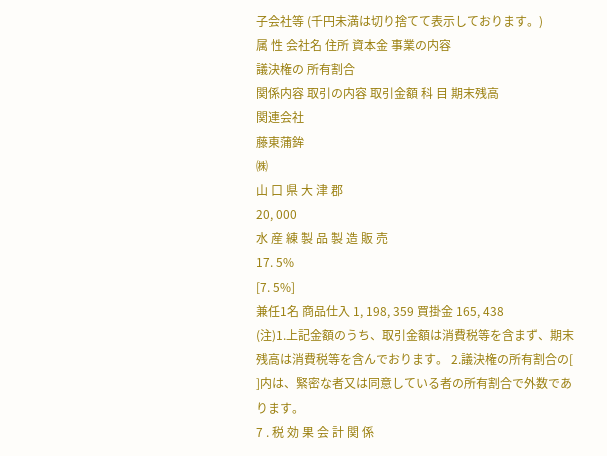子会社等 (千円未満は切り捨てて表示しております。)
属 性 会社名 住所 資本金 事業の内容
議決権の 所有割合
関係内容 取引の内容 取引金額 科 目 期末残高
関連会社
藤東蒲鉾
㈱
山 口 県 大 津 郡
20, 000
水 産 練 製 品 製 造 販 売
17. 5%
[7. 5%]
兼任1名 商品仕入 1, 198, 359 買掛金 165, 438
(注)1.上記金額のうち、取引金額は消費税等を含まず、期末残高は消費税等を含んでおります。 2.議決権の所有割合の[ ]内は、緊密な者又は同意している者の所有割合で外数であります。
7 . 税 効 果 会 計 関 係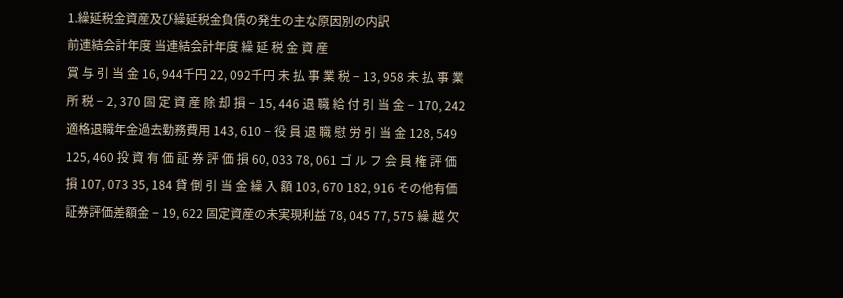1.繰延税金資産及び繰延税金負債の発生の主な原因別の内訳
前連結会計年度 当連結会計年度 繰 延 税 金 資 産
賞 与 引 当 金 16, 944千円 22, 092千円 未 払 事 業 税 − 13, 958 未 払 事 業 所 税 − 2, 370 固 定 資 産 除 却 損 − 15, 446 退 職 給 付 引 当 金 − 170, 242 適格退職年金過去勤務費用 143, 610 − 役 員 退 職 慰 労 引 当 金 128, 549 125, 460 投 資 有 価 証 券 評 価 損 60, 033 78, 061 ゴ ル フ 会 員 権 評 価 損 107, 073 35, 184 貸 倒 引 当 金 繰 入 額 103, 670 182, 916 その他有価証券評価差額金 − 19, 622 固定資産の未実現利益 78, 045 77, 575 繰 越 欠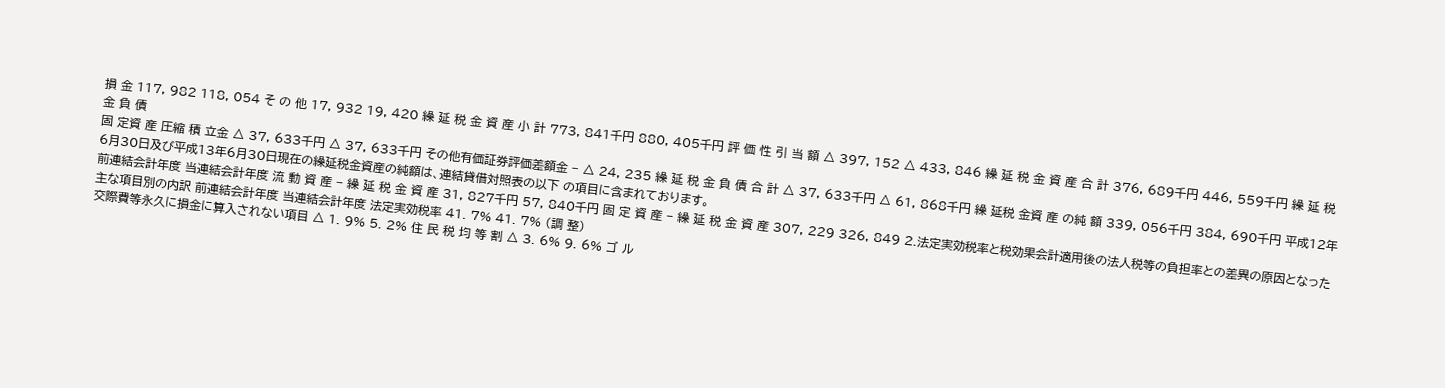損 金 117, 982 118, 054 そ の 他 17, 932 19, 420 繰 延 税 金 資 産 小 計 773, 841千円 880, 405千円 評 価 性 引 当 額 △ 397, 152 △ 433, 846 繰 延 税 金 資 産 合 計 376, 689千円 446, 559千円 繰 延 税 金 負 債
固 定資 産 圧縮 積 立金 △ 37, 633千円 △ 37, 633千円 その他有価証券評価差額金 − △ 24, 235 繰 延 税 金 負 債 合 計 △ 37, 633千円 △ 61, 868千円 繰 延税 金資 産 の純 額 339, 056千円 384, 690千円 平成12年6月30日及び平成13年6月30日現在の繰延税金資産の純額は、連結貸借対照表の以下 の項目に含まれております。
前連結会計年度 当連結会計年度 流 動 資 産 − 繰 延 税 金 資 産 31, 827千円 57, 840千円 固 定 資 産 − 繰 延 税 金 資 産 307, 229 326, 849 2.法定実効税率と税効果会計適用後の法人税等の負担率との差異の原因となった主な項目別の内訳 前連結会計年度 当連結会計年度 法定実効税率 41. 7% 41. 7% (調 整)
交際費等永久に損金に算入されない項目 △ 1. 9% 5. 2% 住 民 税 均 等 割 △ 3. 6% 9. 6% ゴ ル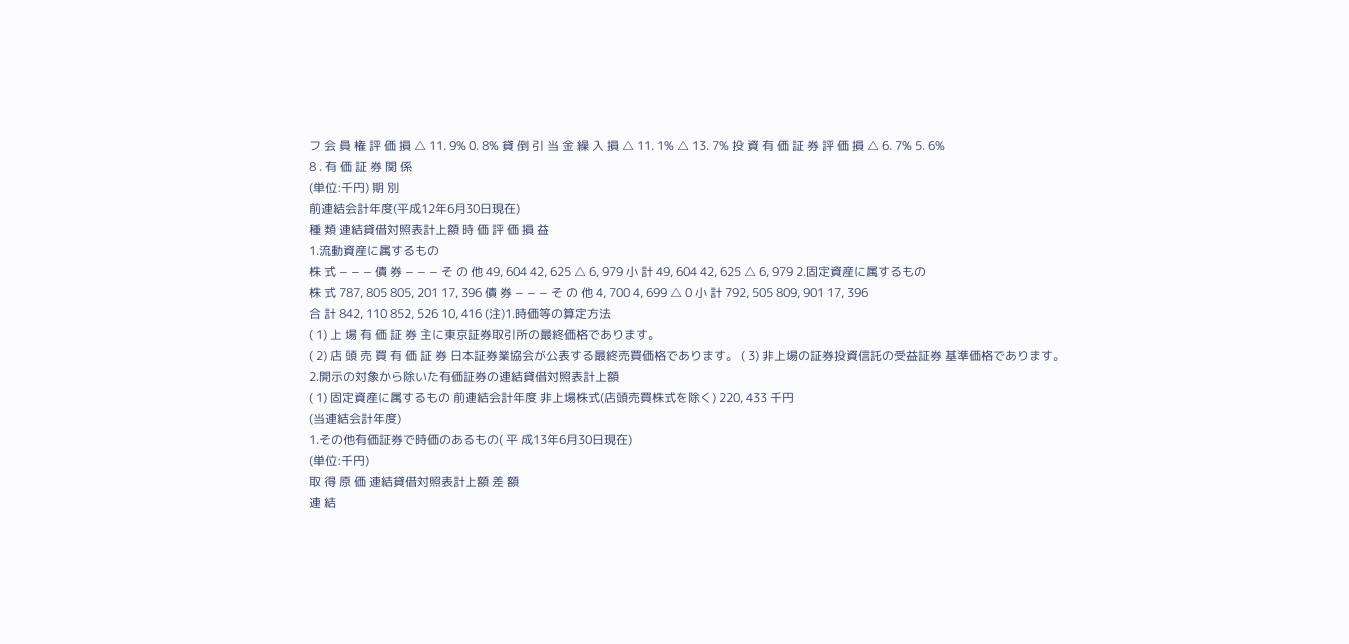フ 会 員 権 評 価 損 △ 11. 9% 0. 8% 貸 倒 引 当 金 繰 入 損 △ 11. 1% △ 13. 7% 投 資 有 価 証 券 評 価 損 △ 6. 7% 5. 6%
8 . 有 価 証 券 関 係
(単位:千円) 期 別
前連結会計年度(平成12年6月30日現在)
種 類 連結貸借対照表計上額 時 価 評 価 損 益
1.流動資産に属するもの
株 式 − − − 債 券 − − − そ の 他 49, 604 42, 625 △ 6, 979 小 計 49, 604 42, 625 △ 6, 979 2.固定資産に属するもの
株 式 787, 805 805, 201 17, 396 債 券 − − − そ の 他 4, 700 4, 699 △ 0 小 計 792, 505 809, 901 17, 396
合 計 842, 110 852, 526 10, 416 (注)1.時価等の算定方法
( 1) 上 場 有 価 証 券 主に東京証券取引所の最終価格であります。
( 2) 店 頭 売 買 有 価 証 券 日本証券業協会が公表する最終売買価格であります。 ( 3) 非上場の証券投資信託の受益証券 基準価格であります。
2.開示の対象から除いた有価証券の連結貸借対照表計上額
( 1) 固定資産に属するもの 前連結会計年度 非上場株式(店頭売買株式を除く) 220, 433 千円
(当連結会計年度)
1.その他有価証券で時価のあるもの( 平 成13年6月30日現在)
(単位:千円)
取 得 原 価 連結貸借対照表計上額 差 額
連 結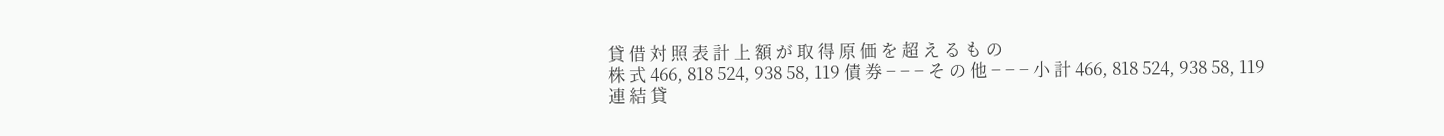貸 借 対 照 表 計 上 額 が 取 得 原 価 を 超 え る も の
株 式 466, 818 524, 938 58, 119 債 券 − − − そ の 他 − − − 小 計 466, 818 524, 938 58, 119
連 結 貸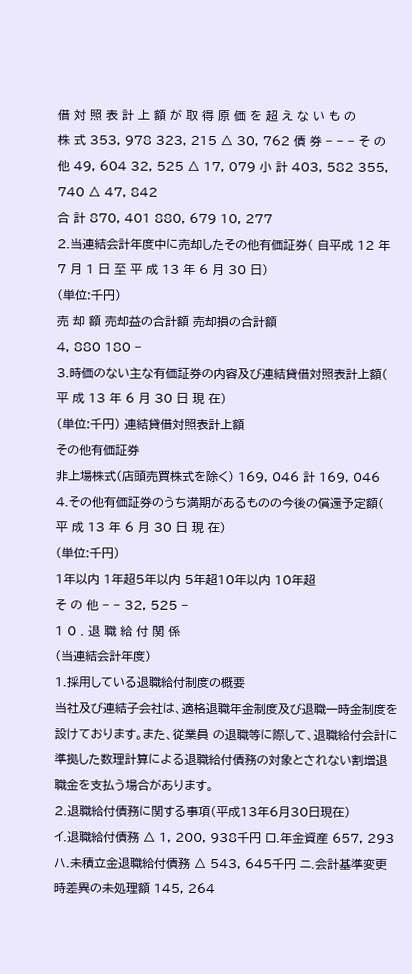借 対 照 表 計 上 額 が 取 得 原 価 を 超 え な い も の
株 式 353, 978 323, 215 △ 30, 762 債 券 − − − そ の 他 49, 604 32, 525 △ 17, 079 小 計 403, 582 355, 740 △ 47, 842
合 計 870, 401 880, 679 10, 277
2.当連結会計年度中に売却したその他有価証券( 自平成 12 年 7 月 1 日 至 平 成 13 年 6 月 30 日)
(単位:千円)
売 却 額 売却益の合計額 売却損の合計額
4, 880 180 −
3.時価のない主な有価証券の内容及び連結貸借対照表計上額( 平 成 13 年 6 月 30 日 現 在)
(単位:千円) 連結貸借対照表計上額
その他有価証券
非上場株式(店頭売買株式を除く) 169, 046 計 169, 046
4.その他有価証券のうち満期があるものの今後の償還予定額( 平 成 13 年 6 月 30 日 現 在)
(単位:千円)
1年以内 1年超5年以内 5年超10年以内 10年超
そ の 他 − − 32, 525 −
1 0 . 退 職 給 付 関 係
(当連結会計年度)
1.採用している退職給付制度の概要
当社及び連結子会社は、適格退職年金制度及び退職一時金制度を設けております。また、従業員 の退職等に際して、退職給付会計に準拠した数理計算による退職給付債務の対象とされない割増退 職金を支払う場合があります。
2.退職給付債務に関する事項(平成13年6月30日現在)
イ.退職給付債務 △ 1, 200, 938千円 ロ.年金資産 657, 293 ハ.未積立金退職給付債務 △ 543, 645千円 ニ.会計基準変更時差異の未処理額 145, 264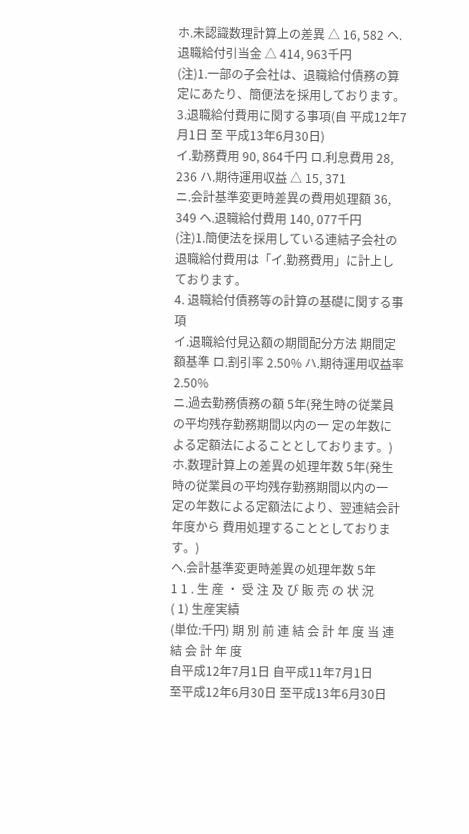ホ.未認識数理計算上の差異 △ 16, 582 ヘ.退職給付引当金 △ 414, 963千円
(注)1.一部の子会社は、退職給付債務の算定にあたり、簡便法を採用しております。 3.退職給付費用に関する事項(自 平成12年7月1日 至 平成13年6月30日)
イ.勤務費用 90, 864千円 ロ.利息費用 28, 236 ハ.期待運用収益 △ 15, 371
ニ.会計基準変更時差異の費用処理額 36, 349 ヘ.退職給付費用 140, 077千円
(注)1.簡便法を採用している連結子会社の退職給付費用は「イ.勤務費用」に計上しております。
4. 退職給付債務等の計算の基礎に関する事項
イ.退職給付見込額の期間配分方法 期間定額基準 ロ.割引率 2.50% ハ.期待運用収益率 2.50%
ニ.過去勤務債務の額 5年(発生時の従業員の平均残存勤務期間以内の一 定の年数による定額法によることとしております。) ホ.数理計算上の差異の処理年数 5年(発生時の従業員の平均残存勤務期間以内の一 定の年数による定額法により、翌連結会計年度から 費用処理することとしております。)
ヘ.会計基準変更時差異の処理年数 5年
1 1 . 生 産 ・ 受 注 及 び 販 売 の 状 況
( 1) 生産実績
(単位:千円) 期 別 前 連 結 会 計 年 度 当 連 結 会 計 年 度
自平成12年7月1日 自平成11年7月1日
至平成12年6月30日 至平成13年6月30日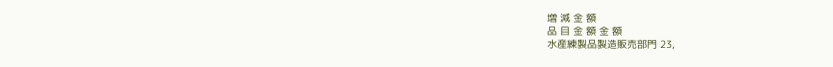増 減 金 額
品 目 金 額 金 額
水産練製品製造販売部門 23,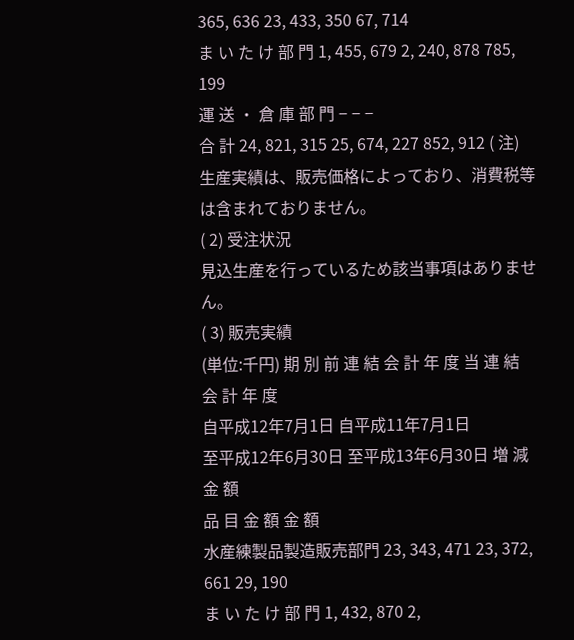365, 636 23, 433, 350 67, 714
ま い た け 部 門 1, 455, 679 2, 240, 878 785, 199
運 送 ・ 倉 庫 部 門 − − −
合 計 24, 821, 315 25, 674, 227 852, 912 ( 注) 生産実績は、販売価格によっており、消費税等は含まれておりません。
( 2) 受注状況
見込生産を行っているため該当事項はありません。
( 3) 販売実績
(単位:千円) 期 別 前 連 結 会 計 年 度 当 連 結 会 計 年 度
自平成12年7月1日 自平成11年7月1日
至平成12年6月30日 至平成13年6月30日 増 減 金 額
品 目 金 額 金 額
水産練製品製造販売部門 23, 343, 471 23, 372, 661 29, 190
ま い た け 部 門 1, 432, 870 2,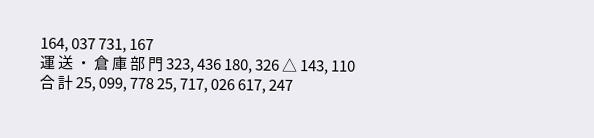164, 037 731, 167
運 送 ・ 倉 庫 部 門 323, 436 180, 326 △ 143, 110
合 計 25, 099, 778 25, 717, 026 617, 247